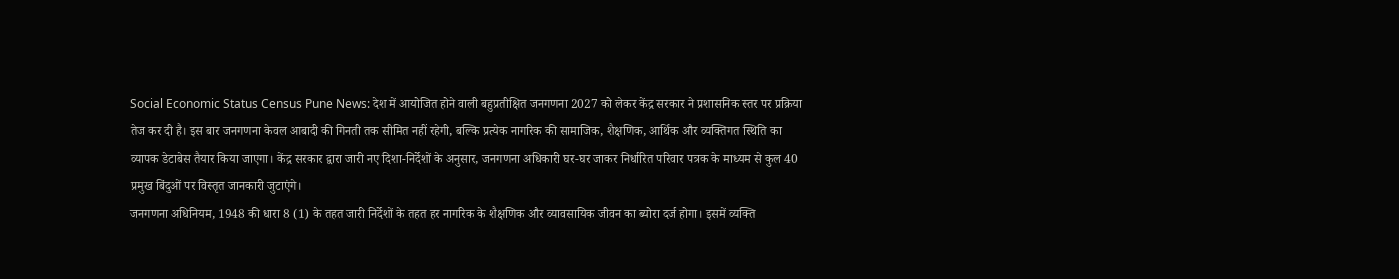Social Economic Status Census Pune News: देश में आयोजित होने वाली बहुप्रतीक्षित जनगणना 2027 को लेकर केंद्र सरकार ने प्रशासनिक स्तर पर प्रक्रिया तेज कर दी है। इस बार जनगणना केवल आबादी की गिनती तक सीमित नहीं रहेगी, बल्कि प्रत्येक नागरिक की सामाजिक, शैक्षणिक, आर्थिक और व्यक्तिगत स्थिति का व्यापक डेटाबेस तैयार किया जाएगा। केंद्र सरकार द्वारा जारी नए दिशा-निर्देशों के अनुसार, जनगणना अधिकारी घर-घर जाकर निर्धारित परिवार पत्रक के माध्यम से कुल 40 प्रमुख बिंदुओं पर विस्तृत जानकारी जुटाएंगे।
जनगणना अधिनियम, 1948 की धारा 8 (1) के तहत जारी निर्देशों के तहत हर नागरिक के शैक्षणिक और व्यावसायिक जीवन का ब्योरा दर्ज होगा। इसमें व्यक्ति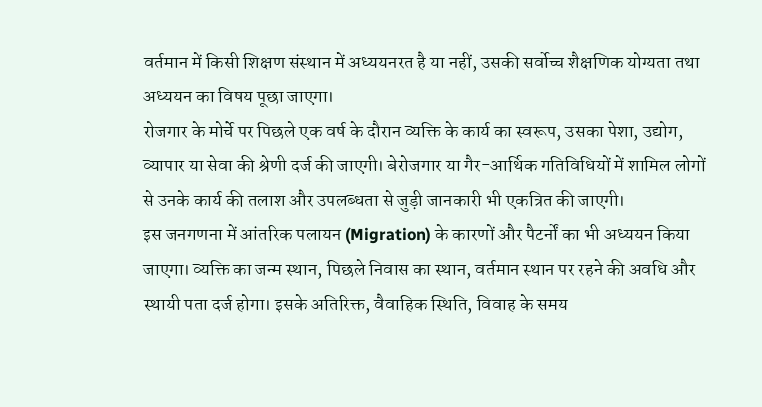वर्तमान में किसी शिक्षण संस्थान में अध्ययनरत है या नहीं, उसकी सर्वोच्च शैक्षणिक योग्यता तथा अध्ययन का विषय पूछा जाएगा।
रोजगार के मोर्चे पर पिछले एक वर्ष के दौरान व्यक्ति के कार्य का स्वरूप, उसका पेशा, उद्योग, व्यापार या सेवा की श्रेणी दर्ज की जाएगी। बेरोजगार या गैर-आर्थिक गतिविधियों में शामिल लोगों से उनके कार्य की तलाश और उपलब्धता से जुड़ी जानकारी भी एकत्रित की जाएगी।
इस जनगणना में आंतरिक पलायन (Migration) के कारणों और पैटर्नों का भी अध्ययन किया जाएगा। व्यक्ति का जन्म स्थान, पिछले निवास का स्थान, वर्तमान स्थान पर रहने की अवधि और स्थायी पता दर्ज होगा। इसके अतिरिक्त, वैवाहिक स्थिति, विवाह के समय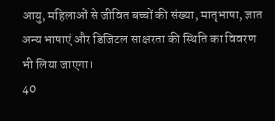आयु, महिलाओं से जीवित बच्चों की संख्या, मातृभाषा, ज्ञात अन्य भाषाएं और डिजिटल साक्षरता की स्थिति का विवरण भी लिया जाएगा।
40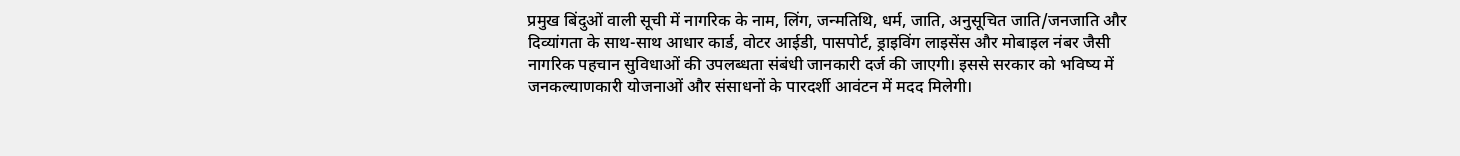प्रमुख बिंदुओं वाली सूची में नागरिक के नाम, लिंग, जन्मतिथि, धर्म, जाति, अनुसूचित जाति/जनजाति और दिव्यांगता के साथ-साथ आधार कार्ड, वोटर आईडी, पासपोर्ट, ड्राइविंग लाइसेंस और मोबाइल नंबर जैसी नागरिक पहचान सुविधाओं की उपलब्धता संबंधी जानकारी दर्ज की जाएगी। इससे सरकार को भविष्य में जनकल्याणकारी योजनाओं और संसाधनों के पारदर्शी आवंटन में मदद मिलेगी।